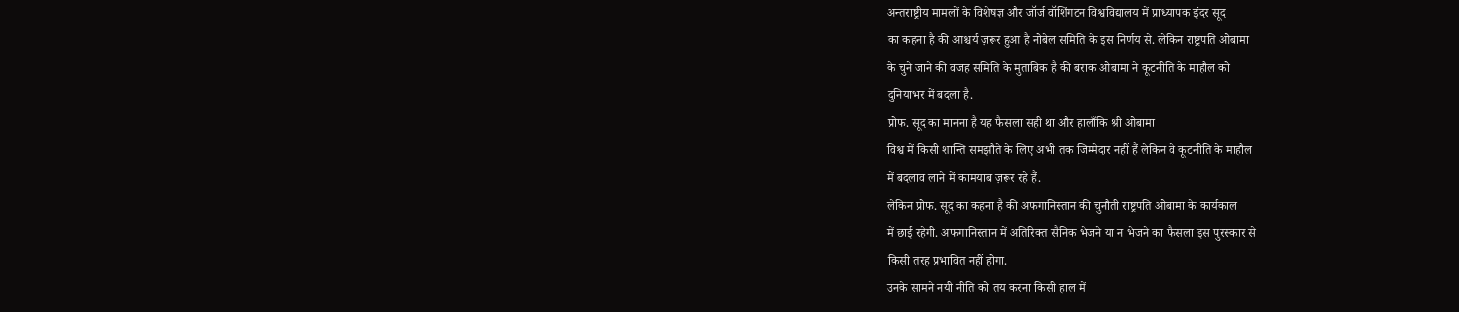अन्तराष्ट्रीय मामलों के विशेषज्ञ और जॉर्ज वॉशिंगटन विश्वविद्यालय में प्राध्यापक इंदर सूद
का कहना है की आश्चर्य ज़रूर हुआ है नोबेल समिति के इस निर्णय से. लेकिन राष्ट्रपति ओबामा
के चुने जाने की वजह समिति के मुताबिक है की बराक ओबामा ने कूटनीति के माहौल को
दुनियाभर में बदला है.
प्रोफ. सूद का मानना है यह फैसला सही था और हालाँकि श्री ओबामा
विश्व में किसी शान्ति समझौते के लिए अभी तक जिम्मेदार नहीं हैं लेकिन वे कूटनीति के माहौल
में बदलाव लाने में कामयाब ज़रूर रहे हैं.
लेकिन प्रोफ. सूद का कहना है की अफगानिस्तान की चुनौती राष्ट्रपति ओबामा के कार्यकाल
में छाई रहेगी. अफगानिस्तान में अतिरिक्त सैनिक भेजने या न भेजने का फैसला इस पुरस्कार से
किसी तरह प्रभावित नहीं होगा.
उनके सामने नयी नीति को तय करना किसी हाल में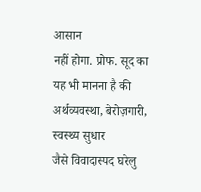आसान
नहीं होगा. प्रोफ. सूद का यह भी मानना है की अर्थव्यवस्था, बेरोज़गारी, स्वस्थ्य सुधार
जैसे विवादास्पद घरेलु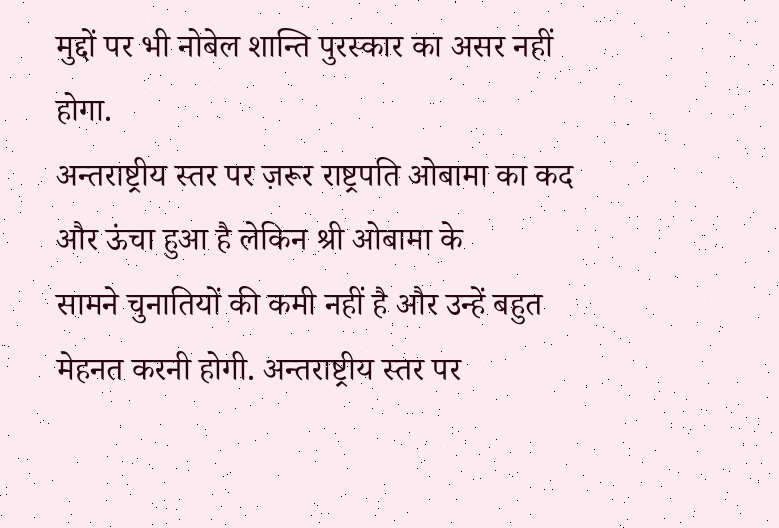मुद्दों पर भी नोबेल शान्ति पुरस्कार का असर नहीं होगा.
अन्तराष्ट्रीय स्तर पर ज़रूर राष्ट्रपति ओबामा का कद और ऊंचा हुआ है लेकिन श्री ओबामा के
सामने चुनातियों की कमी नहीं है और उन्हें बहुत मेहनत करनी होगी. अन्तराष्ट्रीय स्तर पर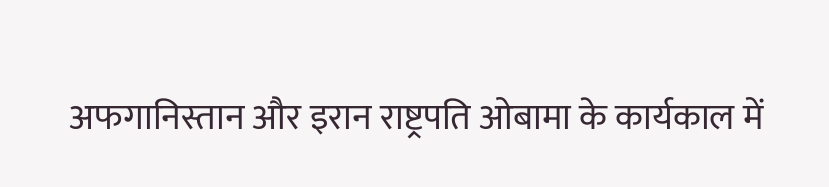अफगानिस्तान और इरान राष्ट्रपति ओबामा के कार्यकाल में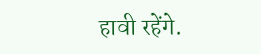हावी रहेंगे.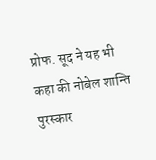प्रोफ. सूद ने यह भी
कहा की नोबेल शान्ति पुरस्कार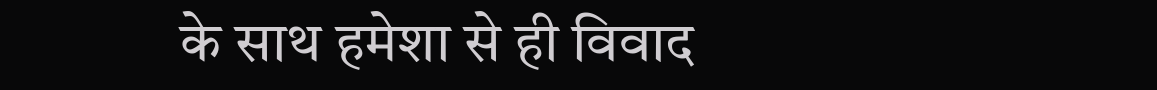के साथ हमेशा से ही विवाद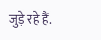जुड़े रहे हैं.